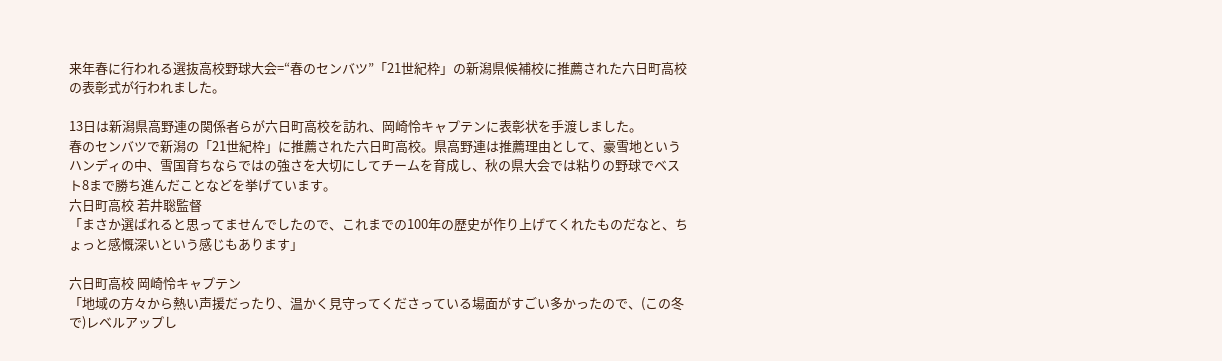来年春に行われる選抜高校野球大会=“春のセンバツ”「21世紀枠」の新潟県候補校に推薦された六日町高校の表彰式が行われました。

13日は新潟県高野連の関係者らが六日町高校を訪れ、岡崎怜キャプテンに表彰状を手渡しました。
春のセンバツで新潟の「21世紀枠」に推薦された六日町高校。県高野連は推薦理由として、豪雪地というハンディの中、雪国育ちならではの強さを大切にしてチームを育成し、秋の県大会では粘りの野球でベスト8まで勝ち進んだことなどを挙げています。
六日町高校 若井聡監督
「まさか選ばれると思ってませんでしたので、これまでの100年の歴史が作り上げてくれたものだなと、ちょっと感慨深いという感じもあります」

六日町高校 岡崎怜キャプテン
「地域の方々から熱い声援だったり、温かく見守ってくださっている場面がすごい多かったので、(この冬で)レベルアップし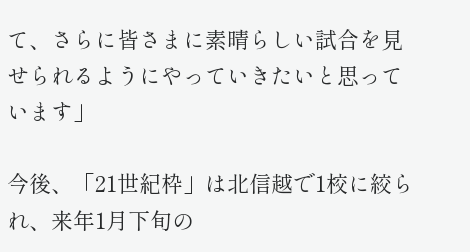て、さらに皆さまに素晴らしい試合を見せられるようにやっていきたいと思っています」

今後、「21世紀枠」は北信越で1校に絞られ、来年1月下旬の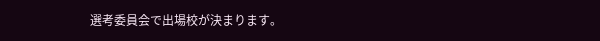選考委員会で出場校が決まります。